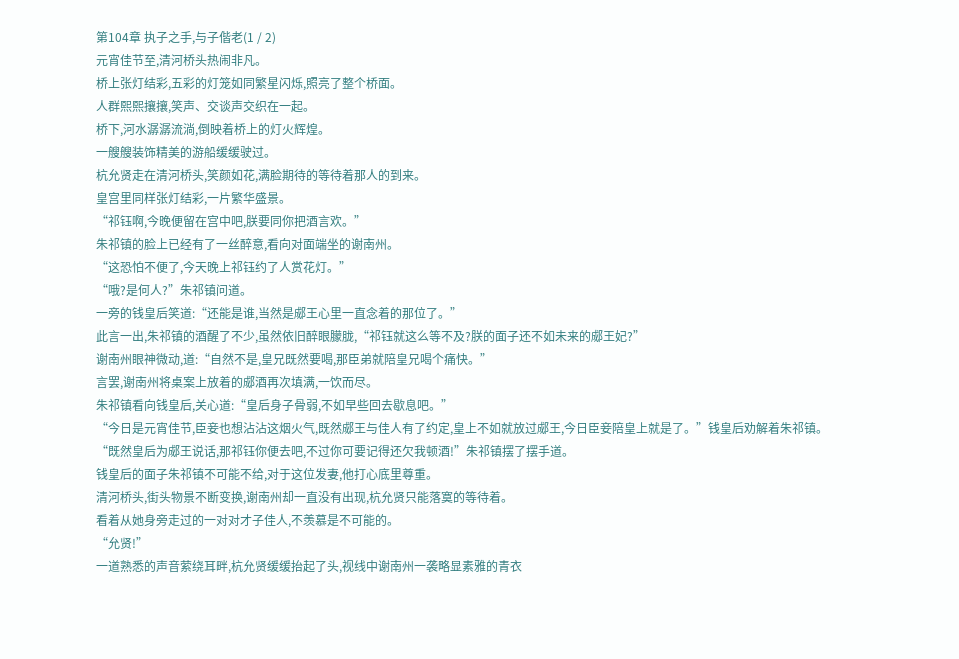第104章 执子之手,与子偕老(1 / 2)
元宵佳节至,清河桥头热闹非凡。
桥上张灯结彩,五彩的灯笼如同繁星闪烁,照亮了整个桥面。
人群熙熙攘攘,笑声、交谈声交织在一起。
桥下,河水潺潺流淌,倒映着桥上的灯火辉煌。
一艘艘装饰精美的游船缓缓驶过。
杭允贤走在清河桥头,笑颜如花,满脸期待的等待着那人的到来。
皇宫里同样张灯结彩,一片繁华盛景。
“祁钰啊,今晚便留在宫中吧,朕要同你把酒言欢。”
朱祁镇的脸上已经有了一丝醉意,看向对面端坐的谢南州。
“这恐怕不便了,今天晚上祁钰约了人赏花灯。”
“哦?是何人?”朱祁镇问道。
一旁的钱皇后笑道:“还能是谁,当然是郕王心里一直念着的那位了。”
此言一出,朱祁镇的酒醒了不少,虽然依旧醉眼朦胧,“祁钰就这么等不及?朕的面子还不如未来的郕王妃?”
谢南州眼神微动,道:“自然不是,皇兄既然要喝,那臣弟就陪皇兄喝个痛快。”
言罢,谢南州将桌案上放着的郕酒再次填满,一饮而尽。
朱祁镇看向钱皇后,关心道:“皇后身子骨弱,不如早些回去歇息吧。”
“今日是元宵佳节,臣妾也想沾沾这烟火气,既然郕王与佳人有了约定,皇上不如就放过郕王,今日臣妾陪皇上就是了。”钱皇后劝解着朱祁镇。
“既然皇后为郕王说话,那祁钰你便去吧,不过你可要记得还欠我顿酒!”朱祁镇摆了摆手道。
钱皇后的面子朱祁镇不可能不给,对于这位发妻,他打心底里尊重。
清河桥头,街头物景不断变换,谢南州却一直没有出现,杭允贤只能落寞的等待着。
看着从她身旁走过的一对对才子佳人,不羡慕是不可能的。
“允贤!”
一道熟悉的声音萦绕耳畔,杭允贤缓缓抬起了头,视线中谢南州一袭略显素雅的青衣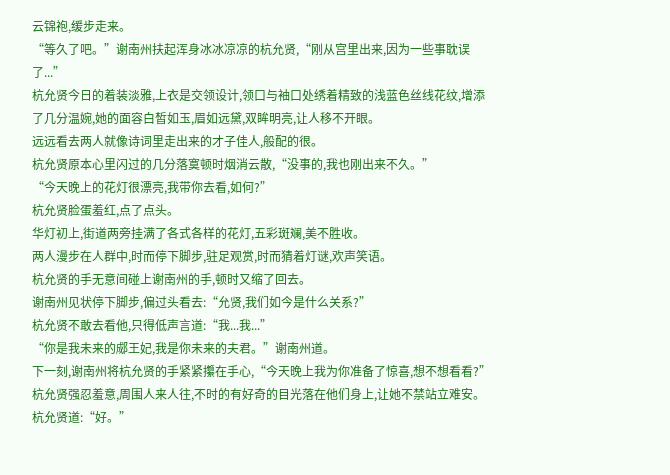云锦袍,缓步走来。
“等久了吧。”谢南州扶起浑身冰冰凉凉的杭允贤,“刚从宫里出来,因为一些事耽误了...”
杭允贤今日的着装淡雅,上衣是交领设计,领口与袖口处绣着精致的浅蓝色丝线花纹,增添了几分温婉,她的面容白皙如玉,眉如远黛,双眸明亮,让人移不开眼。
远远看去两人就像诗词里走出来的才子佳人,般配的很。
杭允贤原本心里闪过的几分落寞顿时烟消云散,“没事的,我也刚出来不久。”
“今天晚上的花灯很漂亮,我带你去看,如何?”
杭允贤脸蛋羞红,点了点头。
华灯初上,街道两旁挂满了各式各样的花灯,五彩斑斓,美不胜收。
两人漫步在人群中,时而停下脚步,驻足观赏,时而猜着灯谜,欢声笑语。
杭允贤的手无意间碰上谢南州的手,顿时又缩了回去。
谢南州见状停下脚步,偏过头看去:“允贤,我们如今是什么关系?”
杭允贤不敢去看他,只得低声言道:“我...我...”
“你是我未来的郕王妃,我是你未来的夫君。”谢南州道。
下一刻,谢南州将杭允贤的手紧紧攥在手心,“今天晚上我为你准备了惊喜,想不想看看?”
杭允贤强忍羞意,周围人来人往,不时的有好奇的目光落在他们身上,让她不禁站立难安。
杭允贤道:“好。”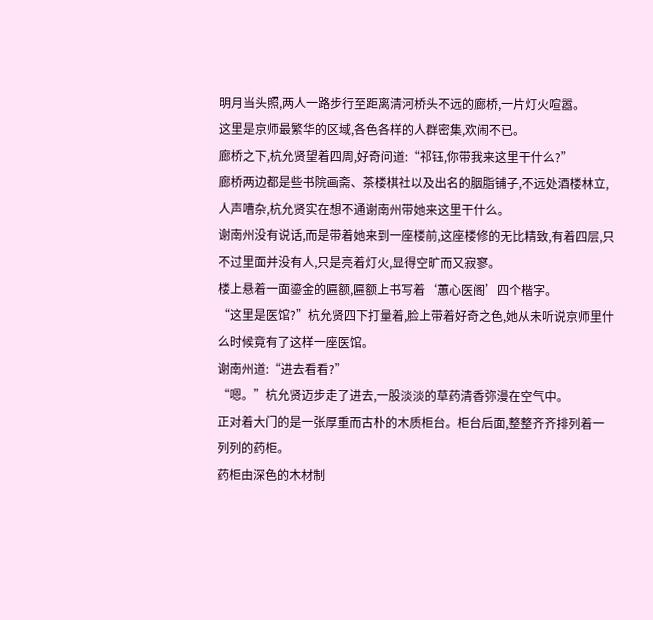明月当头照,两人一路步行至距离清河桥头不远的廊桥,一片灯火喧嚣。
这里是京师最繁华的区域,各色各样的人群密集,欢闹不已。
廊桥之下,杭允贤望着四周,好奇问道:“祁钰,你带我来这里干什么?”
廊桥两边都是些书院画斋、茶楼棋社以及出名的胭脂铺子,不远处酒楼林立,人声嘈杂,杭允贤实在想不通谢南州带她来这里干什么。
谢南州没有说话,而是带着她来到一座楼前,这座楼修的无比精致,有着四层,只不过里面并没有人,只是亮着灯火,显得空旷而又寂寥。
楼上悬着一面鎏金的匾额,匾额上书写着‘蕙心医阁’四个楷字。
“这里是医馆?”杭允贤四下打量着,脸上带着好奇之色,她从未听说京师里什么时候竟有了这样一座医馆。
谢南州道:“进去看看?”
“嗯。”杭允贤迈步走了进去,一股淡淡的草药清香弥漫在空气中。
正对着大门的是一张厚重而古朴的木质柜台。柜台后面,整整齐齐排列着一列列的药柜。
药柜由深色的木材制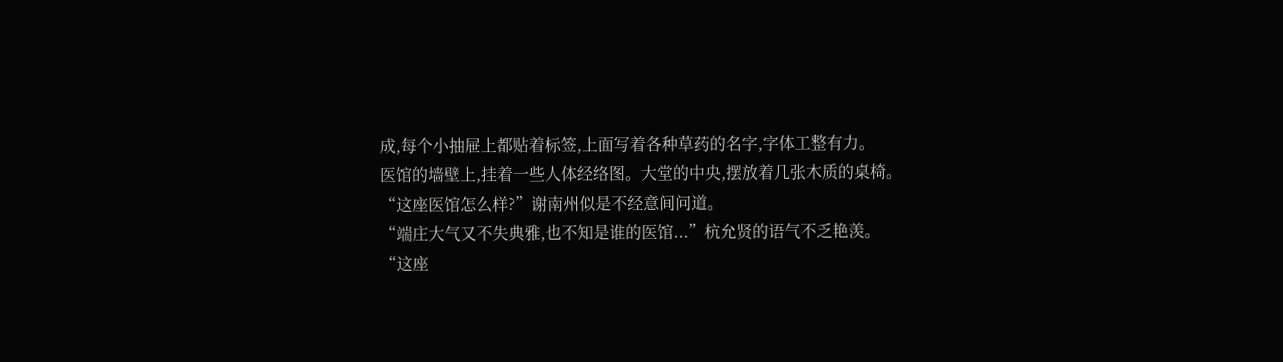成,每个小抽屉上都贴着标签,上面写着各种草药的名字,字体工整有力。
医馆的墙壁上,挂着一些人体经络图。大堂的中央,摆放着几张木质的桌椅。
“这座医馆怎么样?”谢南州似是不经意间问道。
“端庄大气又不失典雅,也不知是谁的医馆...”杭允贤的语气不乏艳羡。
“这座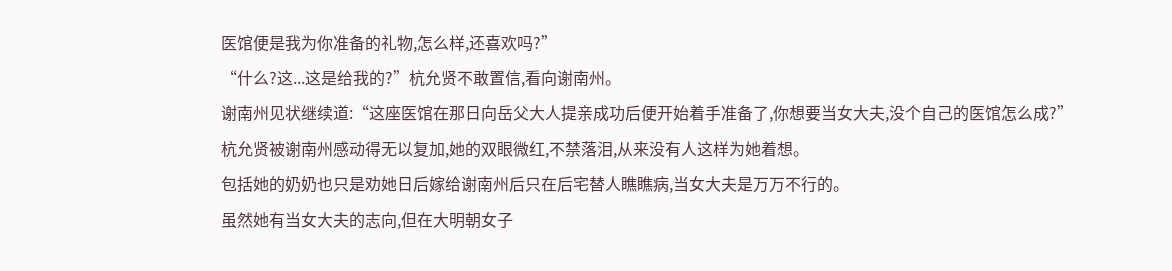医馆便是我为你准备的礼物,怎么样,还喜欢吗?”
“什么?这...这是给我的?”杭允贤不敢置信,看向谢南州。
谢南州见状继续道:“这座医馆在那日向岳父大人提亲成功后便开始着手准备了,你想要当女大夫,没个自己的医馆怎么成?”
杭允贤被谢南州感动得无以复加,她的双眼微红,不禁落泪,从来没有人这样为她着想。
包括她的奶奶也只是劝她日后嫁给谢南州后只在后宅替人瞧瞧病,当女大夫是万万不行的。
虽然她有当女大夫的志向,但在大明朝女子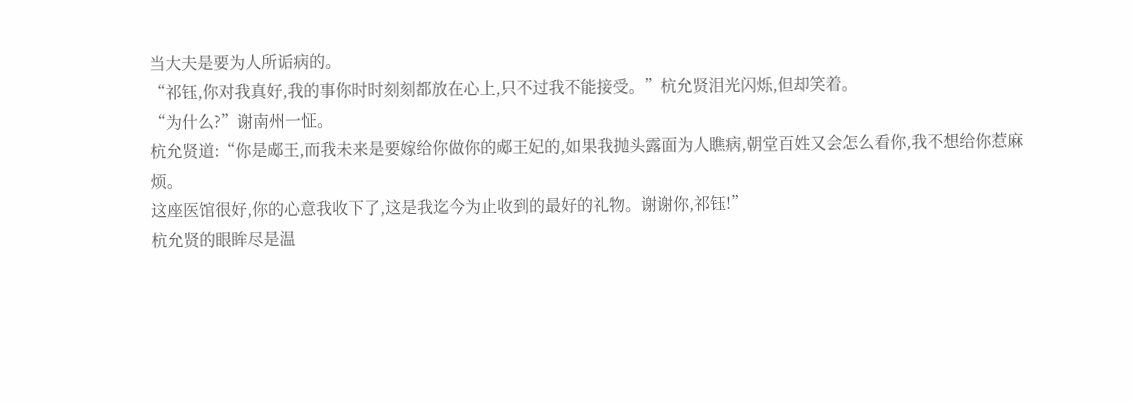当大夫是要为人所诟病的。
“祁钰,你对我真好,我的事你时时刻刻都放在心上,只不过我不能接受。”杭允贤泪光闪烁,但却笑着。
“为什么?”谢南州一怔。
杭允贤道:“你是郕王,而我未来是要嫁给你做你的郕王妃的,如果我抛头露面为人瞧病,朝堂百姓又会怎么看你,我不想给你惹麻烦。
这座医馆很好,你的心意我收下了,这是我迄今为止收到的最好的礼物。谢谢你,祁钰!”
杭允贤的眼眸尽是温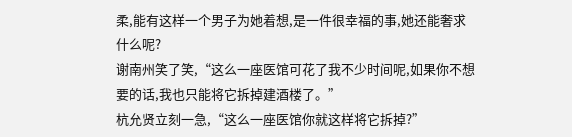柔,能有这样一个男子为她着想,是一件很幸福的事,她还能奢求什么呢?
谢南州笑了笑,“这么一座医馆可花了我不少时间呢,如果你不想要的话,我也只能将它拆掉建酒楼了。”
杭允贤立刻一急,“这么一座医馆你就这样将它拆掉?”